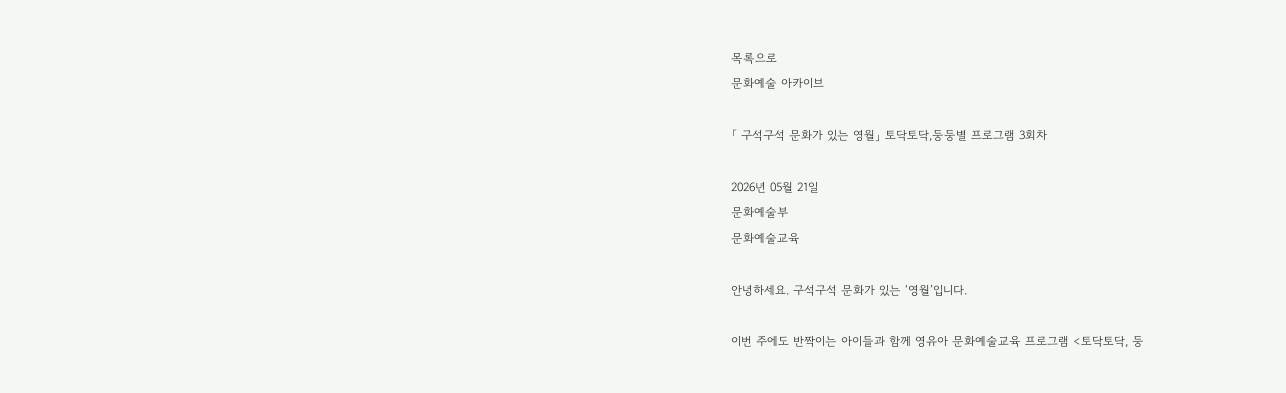목록으로
문화예술 아카이브

「 구석구석 문화가 있는 영월」 토닥토닥,둥둥별 프로그램 3회차

2026년 05월 21일
문화예술부
문화예술교육

안녕하세요. 구석구석 문화가 있는 ‘영월’입니다.

이번 주에도 반짝이는 아이들과 함께 영유아 문화예술교육 프로그램 <토닥토닥, 둥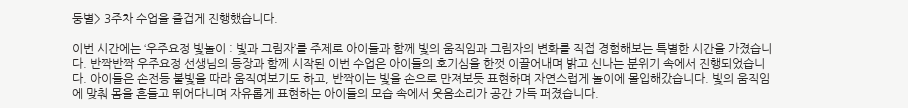둥별> 3주차 수업을 즐겁게 진행했습니다.

이번 시간에는 ‘우주요정 빛놀이 : 빛과 그림자’를 주제로 아이들과 함께 빛의 움직임과 그림자의 변화를 직접 경험해보는 특별한 시간을 가졌습니다. 반짝반짝 우주요정 선생님의 등장과 함께 시작된 이번 수업은 아이들의 호기심을 한껏 이끌어내며 밝고 신나는 분위기 속에서 진행되었습니다. 아이들은 손전등 불빛을 따라 움직여보기도 하고, 반짝이는 빛을 손으로 만져보듯 표현하며 자연스럽게 놀이에 몰입해갔습니다. 빛의 움직임에 맞춰 몸을 흔들고 뛰어다니며 자유롭게 표현하는 아이들의 모습 속에서 웃음소리가 공간 가득 퍼졌습니다.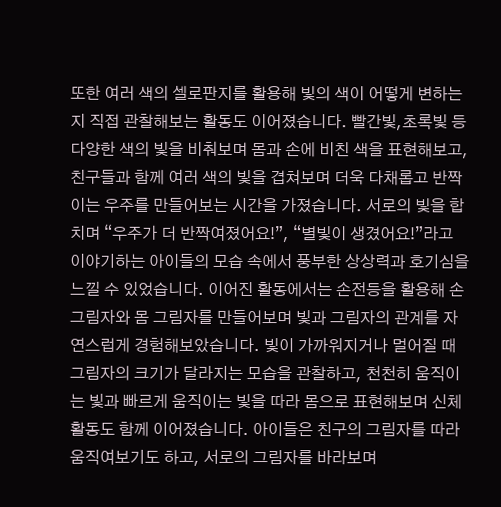또한 여러 색의 셀로판지를 활용해 빛의 색이 어떻게 변하는지 직접 관찰해보는 활동도 이어졌습니다. 빨간빛,초록빛 등 다양한 색의 빛을 비춰보며 몸과 손에 비친 색을 표현해보고, 친구들과 함께 여러 색의 빛을 겹쳐보며 더욱 다채롭고 반짝이는 우주를 만들어보는 시간을 가졌습니다. 서로의 빛을 합치며 “우주가 더 반짝여졌어요!”, “별빛이 생겼어요!”라고 이야기하는 아이들의 모습 속에서 풍부한 상상력과 호기심을 느낄 수 있었습니다. 이어진 활동에서는 손전등을 활용해 손 그림자와 몸 그림자를 만들어보며 빛과 그림자의 관계를 자연스럽게 경험해보았습니다. 빛이 가까워지거나 멀어질 때 그림자의 크기가 달라지는 모습을 관찰하고, 천천히 움직이는 빛과 빠르게 움직이는 빛을 따라 몸으로 표현해보며 신체 활동도 함께 이어졌습니다. 아이들은 친구의 그림자를 따라 움직여보기도 하고, 서로의 그림자를 바라보며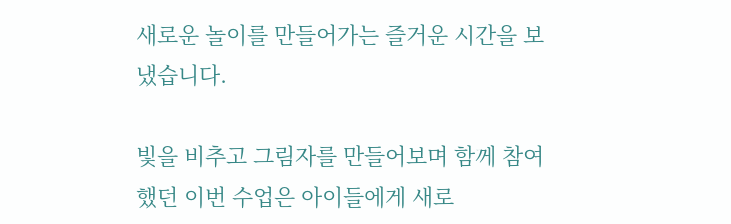새로운 놀이를 만들어가는 즐거운 시간을 보냈습니다.

빛을 비추고 그림자를 만들어보며 함께 참여했던 이번 수업은 아이들에게 새로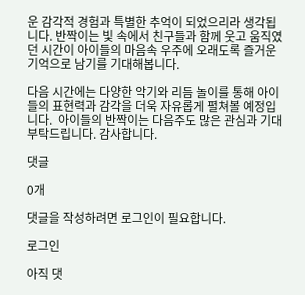운 감각적 경험과 특별한 추억이 되었으리라 생각됩니다. 반짝이는 빛 속에서 친구들과 함께 웃고 움직였던 시간이 아이들의 마음속 우주에 오래도록 즐거운 기억으로 남기를 기대해봅니다.

다음 시간에는 다양한 악기와 리듬 놀이를 통해 아이들의 표현력과 감각을 더욱 자유롭게 펼쳐볼 예정입니다.  아이들의 반짝이는 다음주도 많은 관심과 기대 부탁드립니다. 감사합니다.

댓글

0개

댓글을 작성하려면 로그인이 필요합니다.

로그인

아직 댓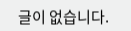글이 없습니다.